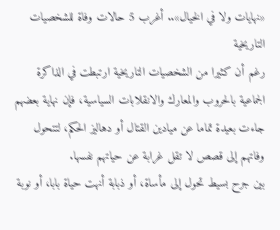«نهايات ولا في الخيال».. أغرب 5 حالات وفاة للشخصيات التاريخية
رغم أن كثيرا من الشخصيات التاريخية ارتبطت في الذاكرة الجماعية بالحروب والمعارك والانقلابات السياسية، فإن نهاية بعضهم جاءت بعيدة تماما عن ميادين القتال أو دهاليز الحكم، لتتحول وفاتهم إلى قصص لا تقل غرابة عن حياتهم نفسها.
بين جرح بسيط تحول إلى مأساة، أو ذبابة أنهت حياة بابا، أو نوبة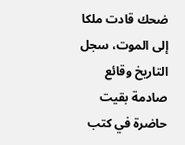ضحك قادت ملكا إلى الموت، سجل التاريخ وقائع صادمة بقيت حاضرة في كتب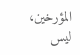المؤرخين، ليس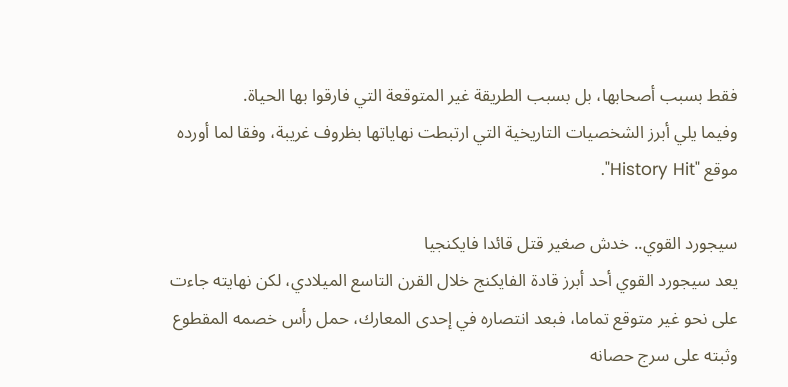فقط بسبب أصحابها، بل بسبب الطريقة غير المتوقعة التي فارقوا بها الحياة.
وفيما يلي أبرز الشخصيات التاريخية التي ارتبطت نهاياتها بظروف غريبة، وفقا لما أورده موقع "History Hit".

سيجورد القوي.. خدش صغير قتل قائدا فايكنجيا
يعد سيجورد القوي أحد أبرز قادة الفايكنج خلال القرن التاسع الميلادي، لكن نهايته جاءت على نحو غير متوقع تماما، فبعد انتصاره في إحدى المعارك، حمل رأس خصمه المقطوع وثبته على سرج حصانه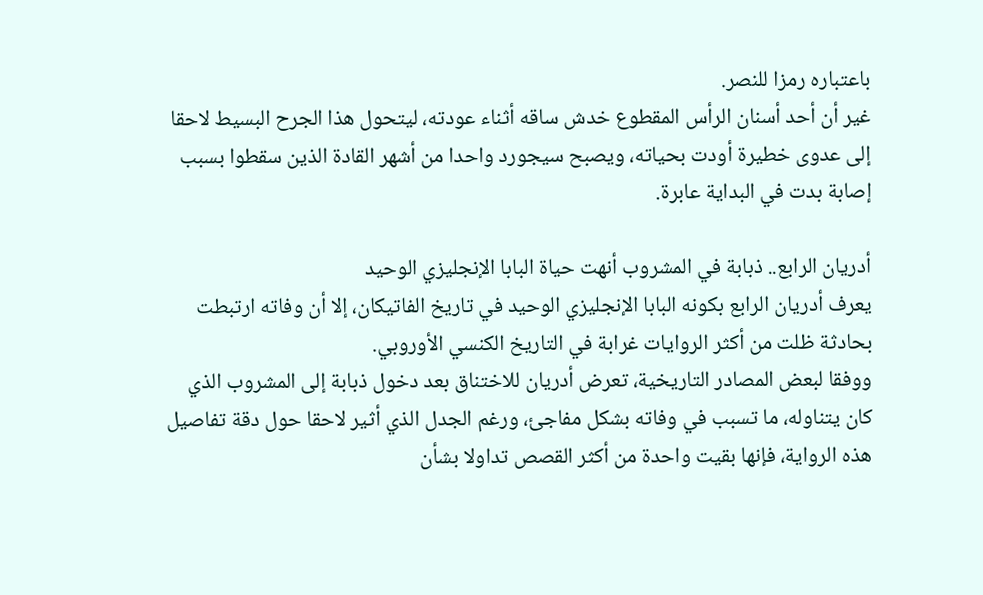باعتباره رمزا للنصر.
غير أن أحد أسنان الرأس المقطوع خدش ساقه أثناء عودته، ليتحول هذا الجرح البسيط لاحقا إلى عدوى خطيرة أودت بحياته، ويصبح سيجورد واحدا من أشهر القادة الذين سقطوا بسبب إصابة بدت في البداية عابرة.

أدريان الرابع.. ذبابة في المشروب أنهت حياة البابا الإنجليزي الوحيد
يعرف أدريان الرابع بكونه البابا الإنجليزي الوحيد في تاريخ الفاتيكان، إلا أن وفاته ارتبطت بحادثة ظلت من أكثر الروايات غرابة في التاريخ الكنسي الأوروبي.
ووفقا لبعض المصادر التاريخية، تعرض أدريان للاختناق بعد دخول ذبابة إلى المشروب الذي كان يتناوله، ما تسبب في وفاته بشكل مفاجئ، ورغم الجدل الذي أثير لاحقا حول دقة تفاصيل هذه الرواية، فإنها بقيت واحدة من أكثر القصص تداولا بشأن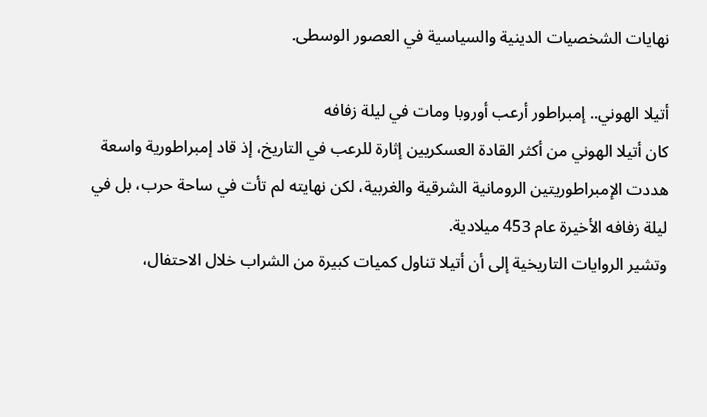نهايات الشخصيات الدينية والسياسية في العصور الوسطى.

أتيلا الهوني.. إمبراطور أرعب أوروبا ومات في ليلة زفافه
كان أتيلا الهوني من أكثر القادة العسكريين إثارة للرعب في التاريخ، إذ قاد إمبراطورية واسعة هددت الإمبراطوريتين الرومانية الشرقية والغربية، لكن نهايته لم تأت في ساحة حرب، بل في ليلة زفافه الأخيرة عام 453 ميلادية.
وتشير الروايات التاريخية إلى أن أتيلا تناول كميات كبيرة من الشراب خلال الاحتفال،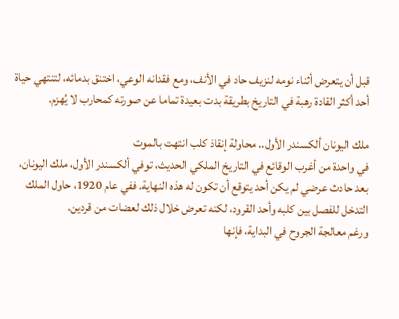قبل أن يتعرض أثناء نومه لنزيف حاد في الأنف، ومع فقدانه الوعي، اختنق بدمائه، لتنتهي حياة أحد أكثر القادة رهبة في التاريخ بطريقة بدت بعيدة تماما عن صورته كمحارب لا يُهزم.

ملك اليونان ألكسندر الأول.. محاولة إنقاذ كلب انتهت بالموت
في واحدة من أغرب الوقائع في التاريخ الملكي الحديث، توفي ألكسندر الأول، ملك اليونان، بعد حادث عرضي لم يكن أحد يتوقع أن تكون له هذه النهاية. ففي عام 1920، حاول الملك التدخل للفصل بين كلبه وأحد القرود، لكنه تعرض خلال ذلك لعضات من قردين.
ورغم معالجة الجروح في البداية، فإنها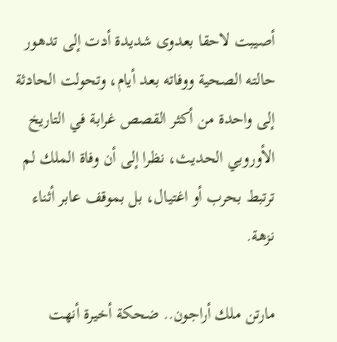أصيبت لاحقا بعدوى شديدة أدت إلى تدهور حالته الصحية ووفاته بعد أيام، وتحولت الحادثة إلى واحدة من أكثر القصص غرابة في التاريخ الأوروبي الحديث، نظرا إلى أن وفاة الملك لم ترتبط بحرب أو اغتيال، بل بموقف عابر أثناء نزهة.

مارتن ملك أراجون.. ضحكة أخيرة أنهت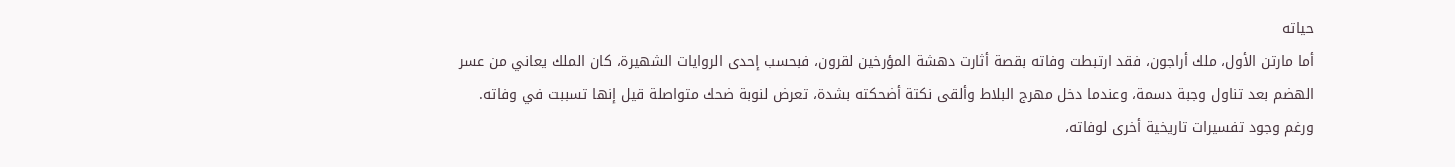حياته
أما مارتن الأول، ملك أراجون، فقد ارتبطت وفاته بقصة أثارت دهشة المؤرخين لقرون، فبحسب إحدى الروايات الشهيرة، كان الملك يعاني من عسر الهضم بعد تناول وجبة دسمة، وعندما دخل مهرج البلاط وألقى نكتة أضحكته بشدة، تعرض لنوبة ضحك متواصلة قيل إنها تسببت في وفاته.
ورغم وجود تفسيرات تاريخية أخرى لوفاته،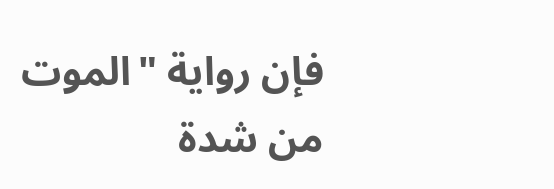فإن رواية "الموت من شدة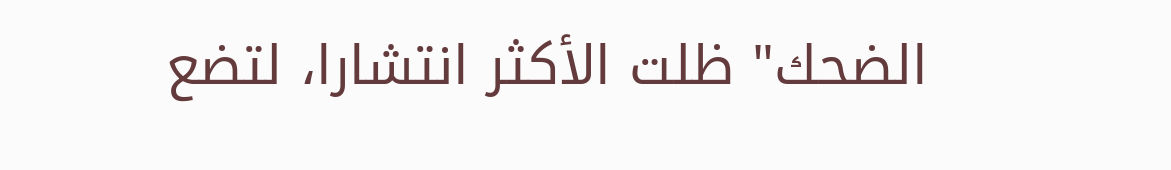الضحك" ظلت الأكثر انتشارا، لتضع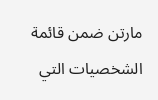مارتن ضمن قائمة الشخصيات التي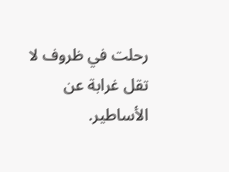رحلت في ظروف لا تقل غرابة عن الأساطير.